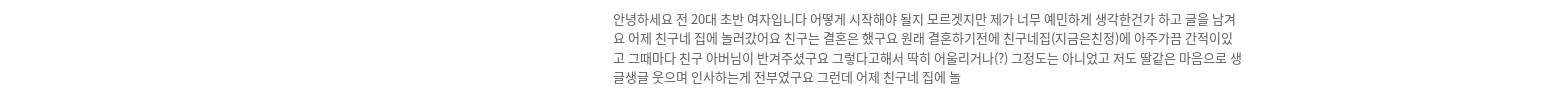안녕하세요 전 20대 초반 여자입니다 어떻게 시작해야 될지 모르겟지만 제가 너무 예민하게 생각한건가 하고 글을 남겨요 어제 친구네 집에 놀러갔어요 친구는 결혼은 했구요 원래 결혼하기전에 친구네집(지금은친정)에 아주가끔 간적이있고 그때마다 친구 아버님이 반겨주셨구요 그렇다고해서 딱히 어울리거나(?) 그정도는 아니었고 저도 딸같은 마음으로 생글생글 웃으며 인사하는게 전부였구요 그런데 어제 친구네 집에 놀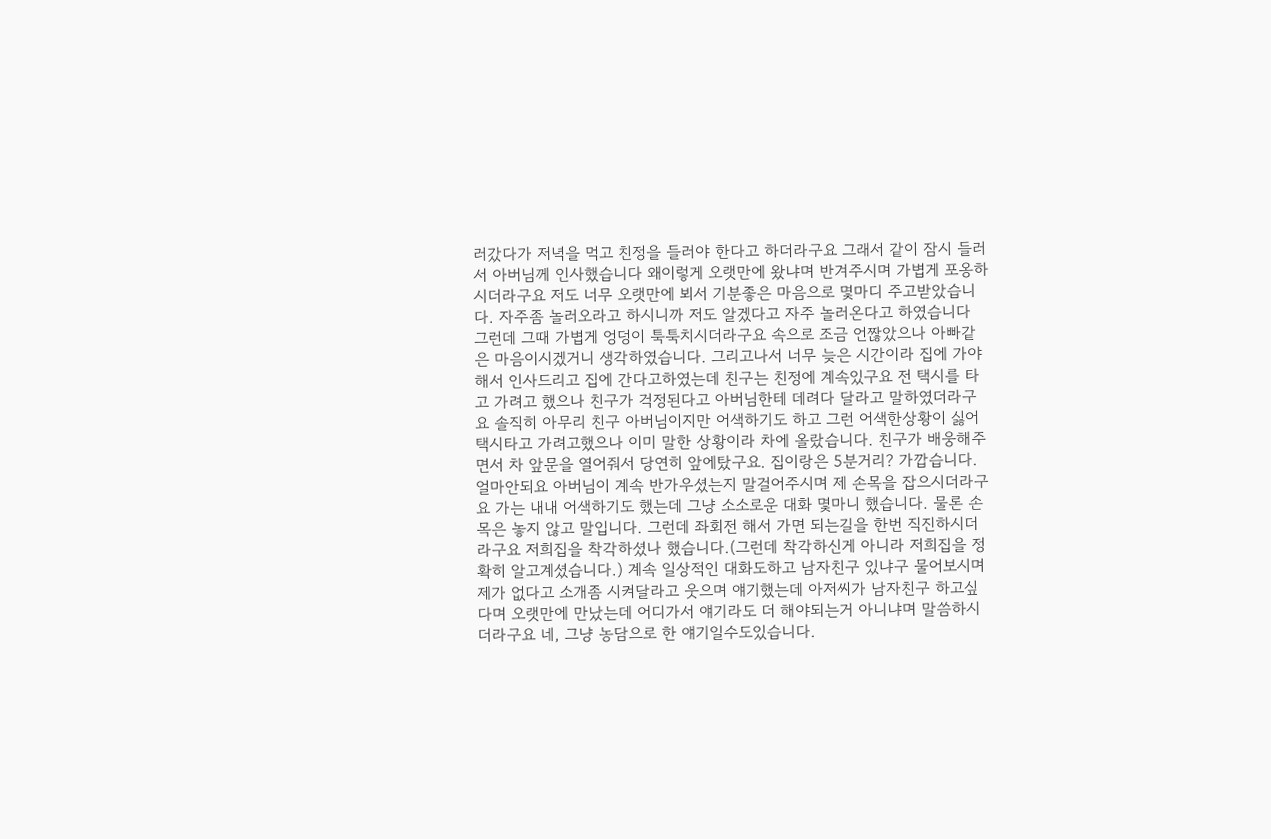러갔다가 저녁을 먹고 친정을 들러야 한다고 하더라구요 그래서 같이 잠시 들러서 아버님께 인사했습니다 왜이렇게 오랫만에 왔냐며 반겨주시며 가볍게 포옹하시더라구요 저도 너무 오랫만에 뵈서 기분좋은 마음으로 몇마디 주고받았습니다. 자주좀 놀러오라고 하시니까 저도 알겠다고 자주 놀러온다고 하였습니다 그런데 그때 가볍게 엉덩이 툭툭치시더라구요 속으로 조금 언짢았으나 아빠같은 마음이시겠거니 생각하였습니다. 그리고나서 너무 늦은 시간이라 집에 가야해서 인사드리고 집에 간다고하였는데 친구는 친정에 계속있구요 전 택시를 타고 가려고 했으나 친구가 걱정된다고 아버님한테 데려다 달라고 말하였더라구요 솔직히 아무리 친구 아버님이지만 어색하기도 하고 그런 어색한상황이 싫어 택시타고 가려고했으나 이미 말한 상황이라 차에 올랐습니다. 친구가 배웅해주면서 차 앞문을 열어줘서 당연히 앞에탔구요. 집이랑은 5분거리? 가깝습니다. 얼마안되요 아버님이 계속 반가우셨는지 말걸어주시며 제 손목을 잡으시더라구요 가는 내내 어색하기도 했는데 그냥 소소로운 대화 몇마니 했습니다. 물론 손목은 놓지 않고 말입니다. 그런데 좌회전 해서 가면 되는길을 한번 직진하시더라구요 저희집을 착각하셨나 했습니다.(그런데 착각하신게 아니라 저희집을 정확히 알고계셨습니다.) 계속 일상적인 대화도하고 남자친구 있냐구 물어보시며 제가 없다고 소개좀 시켜달라고 웃으며 얘기했는데 아저씨가 남자친구 하고싶다며 오랫만에 만났는데 어디가서 얘기라도 더 해야되는거 아니냐며 말씀하시더라구요 네, 그냥 농담으로 한 얘기일수도있습니다.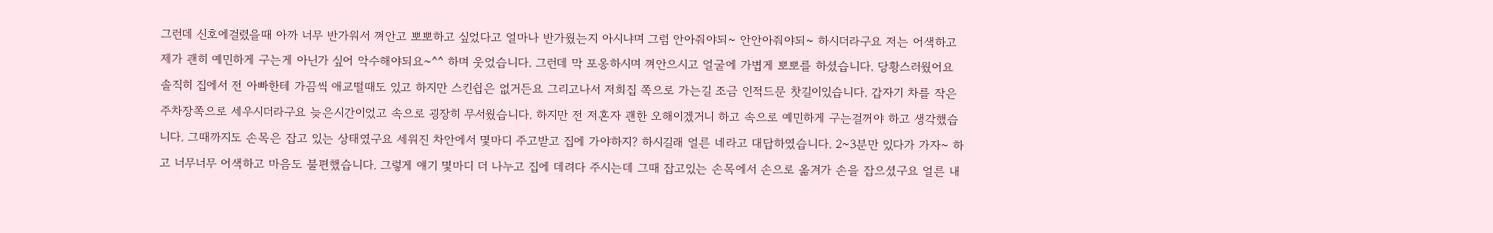그런데 신호에걸렸을때 아까 너무 반가워서 껴안고 뽀뽀하고 싶었다고 얼마나 반가웠는지 아시냐며 그럼 안아줘야되~ 안안아줘야되~ 하시더라구요 저는 어색하고 제가 괜히 예민하게 구는게 아닌가 싶어 악수해야되요~^^ 하며 웃었습니다. 그런데 막 포옹하시며 껴안으시고 얼굴에 가볍게 뽀뽀를 하셨습니다. 당황스러웠어요 솔직히 집에서 전 아빠한테 가끔씩 애교떨때도 있고 하지만 스킨쉽은 없거든요 그리고나서 저희집 쪽으로 가는길 조금 인적드문 찻길이있습니다. 갑자기 차를 작은 주차장쪽으로 세우시더라구요 늦은시간이었고 속으로 굉장히 무서웠습니다. 하지만 전 저혼자 괜한 오해이겠거니 하고 속으로 예민하게 구는걸꺼야 하고 생각했습니다. 그때까지도 손목은 잡고 있는 상태였구요 세워진 차안에서 몇마디 주고받고 집에 가야하지? 하시길래 얼른 네라고 대답하였습니다. 2~3분만 있다가 가자~ 하고 너무너무 어색하고 마음도 불편했습니다. 그렇게 얘기 몇마디 더 나누고 집에 데려다 주시는데 그때 잡고있는 손목에서 손으로 옮겨가 손을 잡으셨구요 얼른 내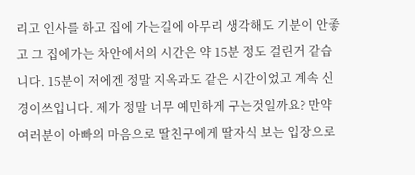리고 인사를 하고 집에 가는길에 아무리 생각해도 기분이 안좋고 그 집에가는 차안에서의 시간은 약 15분 정도 걸린거 같습니다. 15분이 저에겐 정말 지옥과도 같은 시간이었고 계속 신경이쓰입니다. 제가 정말 너무 예민하게 구는것일까요? 만약 여러분이 아빠의 마음으로 딸친구에게 딸자식 보는 입장으로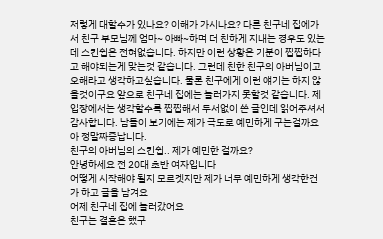저렇게 대할수가 있나요? 이해가 가시나요? 다른 친구네 집에가서 친구 부모님께 엄마~ 아빠~하며 더 친하게 지내는 경우도 있는데 스킨쉽은 전혀없습니다. 하지만 이런 상황은 기분이 찝찝하다고 해야되는게 맞는것 같습니다. 그런데 친한 친구의 아버님이고 오해라고 생각하고싶습니다. 물론 친구에게 이런 얘기는 하지 않을것이구요 앞으로 친구네 집에는 놀러가지 못할것 같습니다. 제 입장에서는 생각할수록 찝찝해서 두서없이 쓴 글인데 읽어주셔서 감사합니다. 남들이 보기에는 제가 극도로 예민하게 구는걸까요 아 정말짜증납니다.
친구의 아버님의 스킨쉽.. 제가 예민한 걸까요?
안녕하세요 전 20대 초반 여자입니다
어떻게 시작해야 될지 모르겟지만 제가 너무 예민하게 생각한건가 하고 글을 남겨요
어제 친구네 집에 놀러갔어요
친구는 결혼은 했구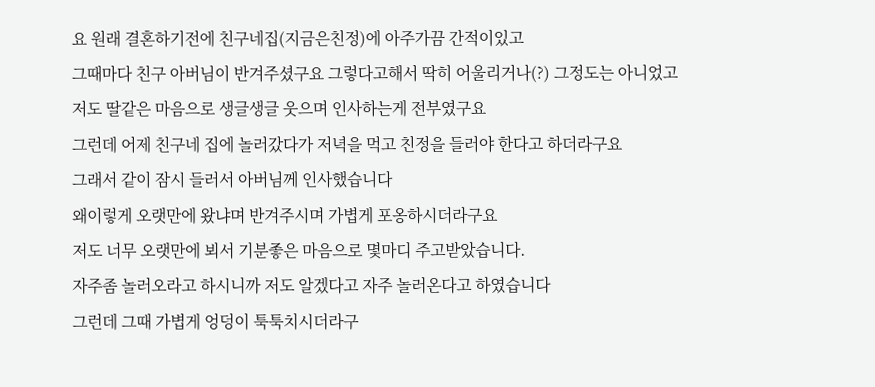요 원래 결혼하기전에 친구네집(지금은친정)에 아주가끔 간적이있고
그때마다 친구 아버님이 반겨주셨구요 그렇다고해서 딱히 어울리거나(?) 그정도는 아니었고
저도 딸같은 마음으로 생글생글 웃으며 인사하는게 전부였구요
그런데 어제 친구네 집에 놀러갔다가 저녁을 먹고 친정을 들러야 한다고 하더라구요
그래서 같이 잠시 들러서 아버님께 인사했습니다
왜이렇게 오랫만에 왔냐며 반겨주시며 가볍게 포옹하시더라구요
저도 너무 오랫만에 뵈서 기분좋은 마음으로 몇마디 주고받았습니다.
자주좀 놀러오라고 하시니까 저도 알겠다고 자주 놀러온다고 하였습니다
그런데 그때 가볍게 엉덩이 툭툭치시더라구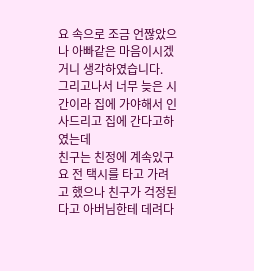요 속으로 조금 언짢았으나 아빠같은 마음이시겠거니 생각하였습니다.
그리고나서 너무 늦은 시간이라 집에 가야해서 인사드리고 집에 간다고하였는데
친구는 친정에 계속있구요 전 택시를 타고 가려고 했으나 친구가 걱정된다고 아버님한테 데려다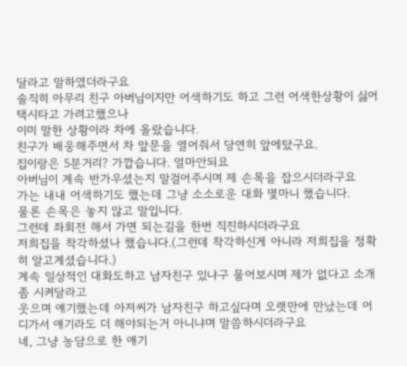달라고 말하였더라구요
솔직히 아무리 친구 아버님이지만 어색하기도 하고 그런 어색한상황이 싫어 택시타고 가려고했으나
이미 말한 상황이라 차에 올랐습니다.
친구가 배웅해주면서 차 앞문을 열어줘서 당연히 앞에탔구요.
집이랑은 5분거리? 가깝습니다. 얼마안되요
아버님이 계속 반가우셨는지 말걸어주시며 제 손목을 잡으시더라구요
가는 내내 어색하기도 했는데 그냥 소소로운 대화 몇마니 했습니다.
물론 손목은 놓지 않고 말입니다.
그런데 좌회전 해서 가면 되는길을 한번 직진하시더라구요
저희집을 착각하셨나 했습니다.(그런데 착각하신게 아니라 저희집을 정확히 알고계셨습니다.)
계속 일상적인 대화도하고 남자친구 있냐구 물어보시며 제가 없다고 소개좀 시켜달라고
웃으며 얘기했는데 아저씨가 남자친구 하고싶다며 오랫만에 만났는데 어디가서 얘기라도 더 해야되는거 아니냐며 말씀하시더라구요
네, 그냥 농담으로 한 얘기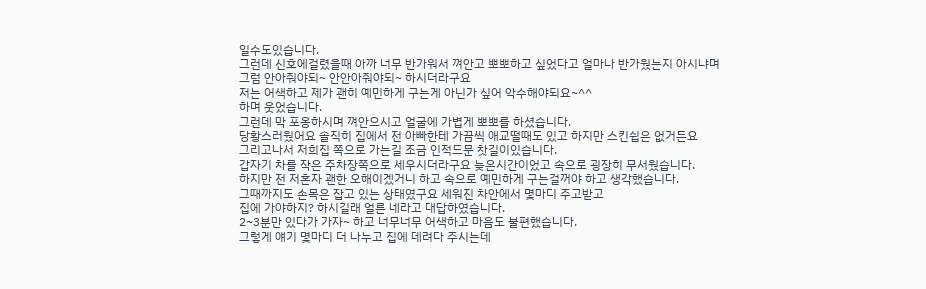일수도있습니다.
그런데 신호에걸렸을때 아까 너무 반가워서 껴안고 뽀뽀하고 싶었다고 얼마나 반가웠는지 아시냐며
그럼 안아줘야되~ 안안아줘야되~ 하시더라구요
저는 어색하고 제가 괜히 예민하게 구는게 아닌가 싶어 악수해야되요~^^
하며 웃었습니다.
그런데 막 포옹하시며 껴안으시고 얼굴에 가볍게 뽀뽀를 하셨습니다.
당황스러웠어요 솔직히 집에서 전 아빠한테 가끔씩 애교떨때도 있고 하지만 스킨쉽은 없거든요
그리고나서 저희집 쪽으로 가는길 조금 인적드문 찻길이있습니다.
갑자기 차를 작은 주차장쪽으로 세우시더라구요 늦은시간이었고 속으로 굉장히 무서웠습니다.
하지만 전 저혼자 괜한 오해이겠거니 하고 속으로 예민하게 구는걸꺼야 하고 생각했습니다.
그때까지도 손목은 잡고 있는 상태였구요 세워진 차안에서 몇마디 주고받고
집에 가야하지? 하시길래 얼른 네라고 대답하였습니다.
2~3분만 있다가 가자~ 하고 너무너무 어색하고 마음도 불편했습니다.
그렇게 얘기 몇마디 더 나누고 집에 데려다 주시는데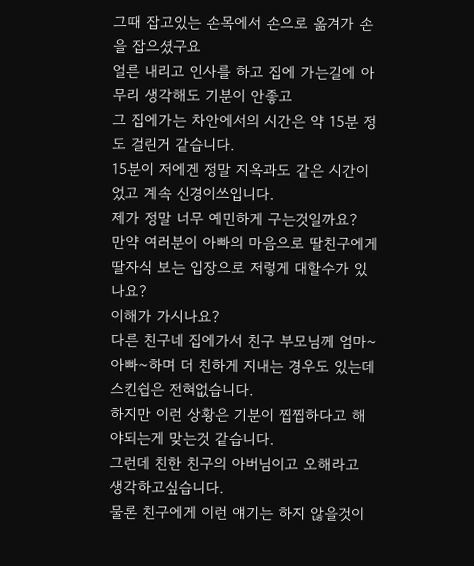그때 잡고있는 손목에서 손으로 옮겨가 손을 잡으셨구요
얼른 내리고 인사를 하고 집에 가는길에 아무리 생각해도 기분이 안좋고
그 집에가는 차안에서의 시간은 약 15분 정도 걸린거 같습니다.
15분이 저에겐 정말 지옥과도 같은 시간이었고 계속 신경이쓰입니다.
제가 정말 너무 예민하게 구는것일까요?
만약 여러분이 아빠의 마음으로 딸친구에게 딸자식 보는 입장으로 저렇게 대할수가 있나요?
이해가 가시나요?
다른 친구네 집에가서 친구 부모님께 엄마~ 아빠~하며 더 친하게 지내는 경우도 있는데
스킨쉽은 전혀없습니다.
하지만 이런 상황은 기분이 찝찝하다고 해야되는게 맞는것 같습니다.
그런데 친한 친구의 아버님이고 오해라고 생각하고싶습니다.
물론 친구에게 이런 얘기는 하지 않을것이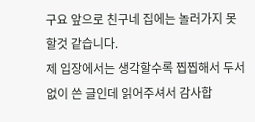구요 앞으로 친구네 집에는 놀러가지 못할것 같습니다.
제 입장에서는 생각할수록 찝찝해서 두서없이 쓴 글인데 읽어주셔서 감사합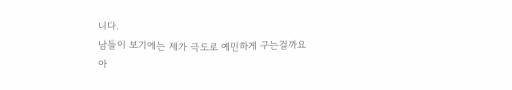니다.
남들이 보기에는 제가 극도로 예민하게 구는걸까요
아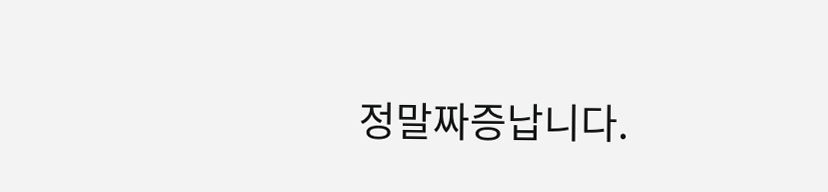정말짜증납니다.